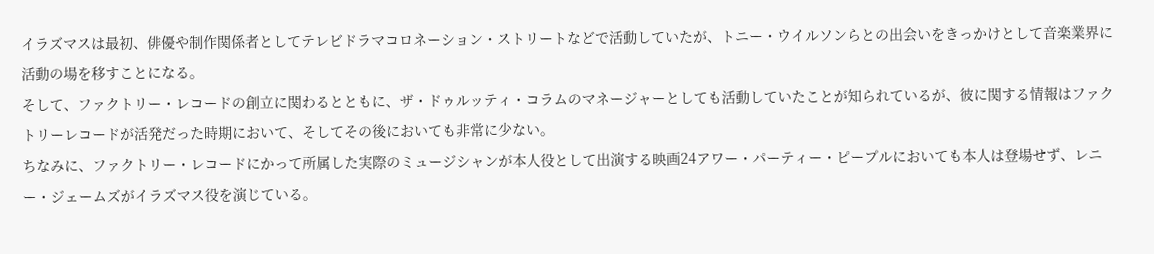イラズマスは最初、俳優や制作関係者としてテレビドラマコロネーション・ストリートなどで活動していたが、トニー・ウイルソンらとの出会いをきっかけとして音楽業界に活動の場を移すことになる。
そして、ファクトリー・レコードの創立に関わるとともに、ザ・ドゥルッティ・コラムのマネージャーとしても活動していたことが知られているが、彼に関する情報はファクトリーレコードが活発だった時期において、そしてその後においても非常に少ない。
ちなみに、ファクトリー・レコードにかって所属した実際のミュージシャンが本人役として出演する映画24アワー・パーティー・ピープルにおいても本人は登場せず、レニー・ジェームズがイラズマス役を演じている。